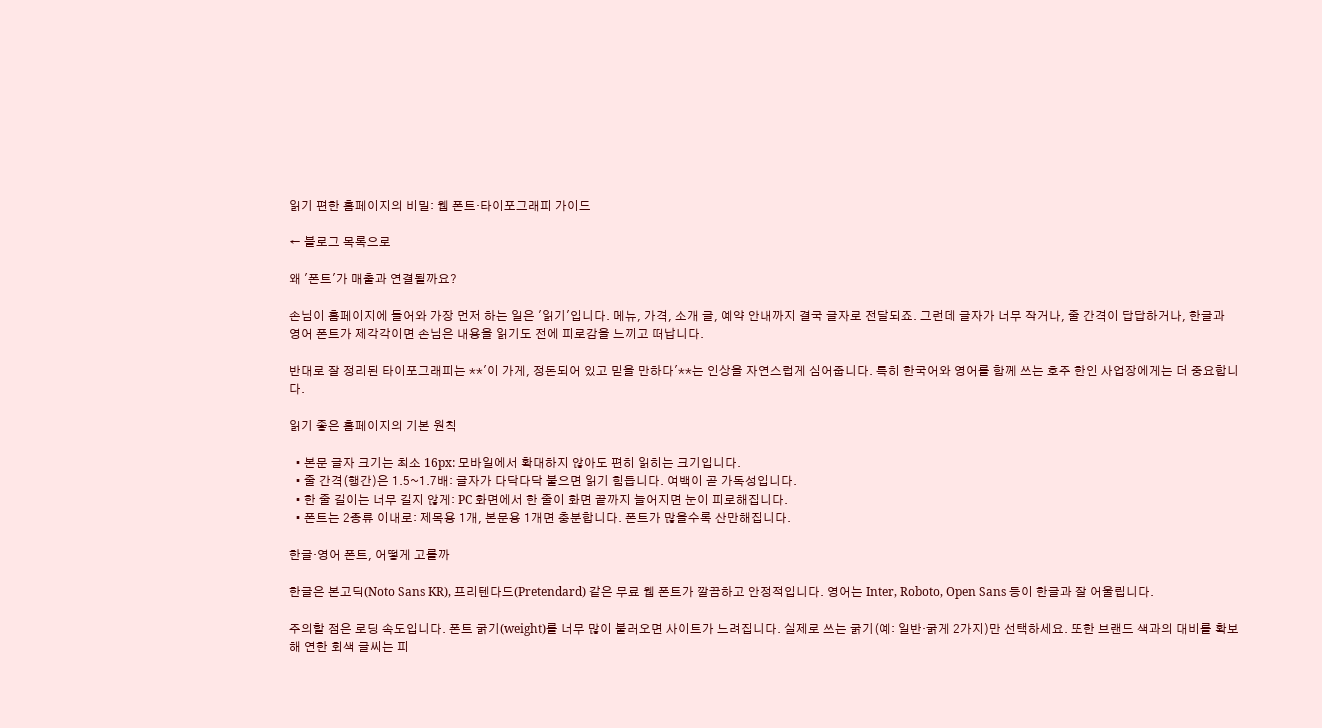읽기 편한 홈페이지의 비밀: 웹 폰트·타이포그래피 가이드

← 블로그 목록으로

왜 '폰트'가 매출과 연결될까요?

손님이 홈페이지에 들어와 가장 먼저 하는 일은 '읽기'입니다. 메뉴, 가격, 소개 글, 예약 안내까지 결국 글자로 전달되죠. 그런데 글자가 너무 작거나, 줄 간격이 답답하거나, 한글과 영어 폰트가 제각각이면 손님은 내용을 읽기도 전에 피로감을 느끼고 떠납니다.

반대로 잘 정리된 타이포그래피는 **'이 가게, 정돈되어 있고 믿을 만하다'**는 인상을 자연스럽게 심어줍니다. 특히 한국어와 영어를 함께 쓰는 호주 한인 사업장에게는 더 중요합니다.

읽기 좋은 홈페이지의 기본 원칙

  • 본문 글자 크기는 최소 16px: 모바일에서 확대하지 않아도 편히 읽히는 크기입니다.
  • 줄 간격(행간)은 1.5~1.7배: 글자가 다닥다닥 붙으면 읽기 힘듭니다. 여백이 곧 가독성입니다.
  • 한 줄 길이는 너무 길지 않게: PC 화면에서 한 줄이 화면 끝까지 늘어지면 눈이 피로해집니다.
  • 폰트는 2종류 이내로: 제목용 1개, 본문용 1개면 충분합니다. 폰트가 많을수록 산만해집니다.

한글·영어 폰트, 어떻게 고를까

한글은 본고딕(Noto Sans KR), 프리텐다드(Pretendard) 같은 무료 웹 폰트가 깔끔하고 안정적입니다. 영어는 Inter, Roboto, Open Sans 등이 한글과 잘 어울립니다.

주의할 점은 로딩 속도입니다. 폰트 굵기(weight)를 너무 많이 불러오면 사이트가 느려집니다. 실제로 쓰는 굵기(예: 일반·굵게 2가지)만 선택하세요. 또한 브랜드 색과의 대비를 확보해 연한 회색 글씨는 피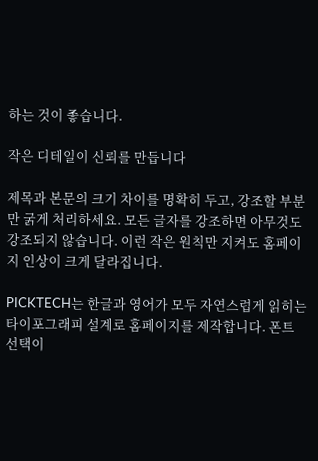하는 것이 좋습니다.

작은 디테일이 신뢰를 만듭니다

제목과 본문의 크기 차이를 명확히 두고, 강조할 부분만 굵게 처리하세요. 모든 글자를 강조하면 아무것도 강조되지 않습니다. 이런 작은 원칙만 지켜도 홈페이지 인상이 크게 달라집니다.

PICKTECH는 한글과 영어가 모두 자연스럽게 읽히는 타이포그래피 설계로 홈페이지를 제작합니다. 폰트 선택이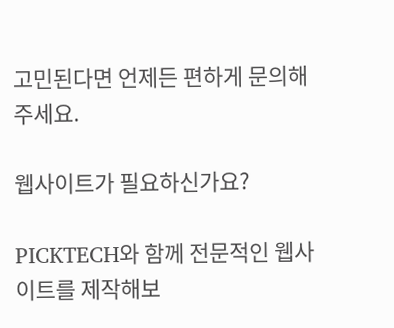고민된다면 언제든 편하게 문의해 주세요.

웹사이트가 필요하신가요?

PICKTECH와 함께 전문적인 웹사이트를 제작해보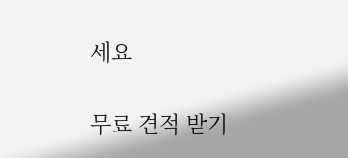세요

무료 견적 받기